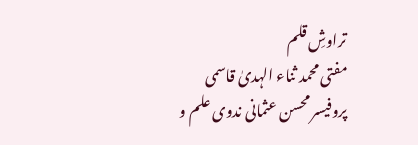تراوشِ قلم
مفتی محمد ثناء الہدیٰ قاسمی
پروفیسر محسن عثمانی ندوی علم و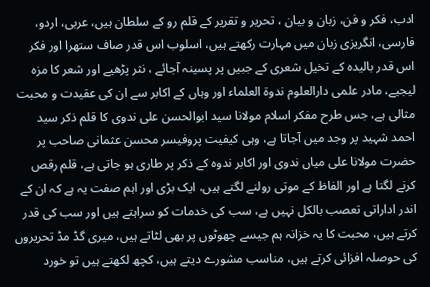ادب، فکر و فن، زبان و بیان ، تحریر و تقریر کے قلم رو کے سلطان ہیں، عربی، اردو، فارسی، انگریزی زبان میں مہارت رکھتے ہیں، اسلوب اس قدر صاف ستھرا اور فکر اس قدر بالیدہ کے تخیل شعری کے جبیں پر پسینہ آجائے ، نثر پڑھیے اور شعر کا مزہ لیجیے، مادر علمی دارالعلوم ندوۃ العلماء اور وہاں کے اکابر سے ان کی عقیدت و محبت مثالی ہے، جس طرح مفکر اسلام مولانا سید ابوالحسن علی ندوی کا قلم ذکر سید احمد شہید پر وجد میں آجاتا ہے، وہی کیفیت پروفیسر محسن عثمانی صاحب پر حضرت مولانا علی میاں ندوی اور اکابر ندوہ کے ذکر پر طاری ہو جاتی ہے، قلم رقص کرنے لگتا ہے اور الفاظ کے موتی رولنے لگتے ہیں، ایک بڑی اور اہم صفت یہ ہے کہ ان کے اندر اداراتی تعصب بالکل نہیں ہے، سب کی خدمات کو سراہتے ہیں اور سب کی قدر کرتے ہیں، محبت کا یہ خزانہ ہم جیسے چھوٹوں پر بھی لٹاتے ہیں، میری گڈ مڈ تحریروں کی حوصلہ افزائی کرتے ہیں، مناسب مشورے دیتے ہیں، کچھ لکھتے ہیں تو خورد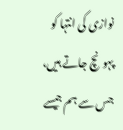نوازی کی انتہا کو پہونچ جاتے ہیں، جس سے ہم جیسے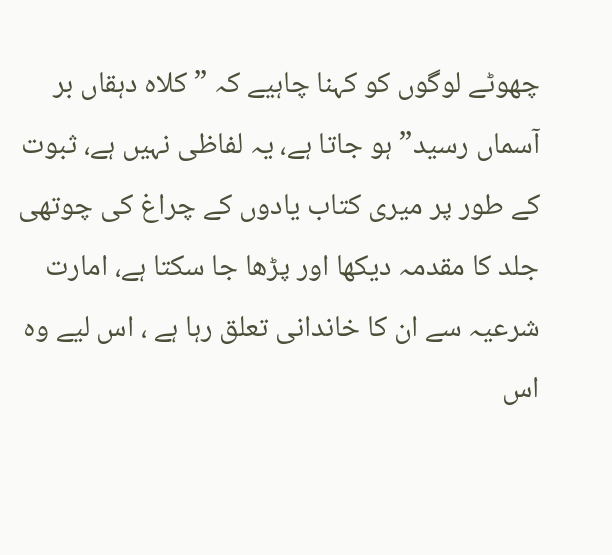چھوٹے لوگوں کو کہنا چاہیے کہ ” کلاہ دہقاں بر آسماں رسید” ہو جاتا ہے، یہ لفاظی نہیں ہے، ثبوت کے طور پر میری کتاب یادوں کے چراغ کی چوتھی جلد کا مقدمہ دیکھا اور پڑھا جا سکتا ہے، امارت شرعیہ سے ان کا خاندانی تعلق رہا ہے ، اس لیے وہ اس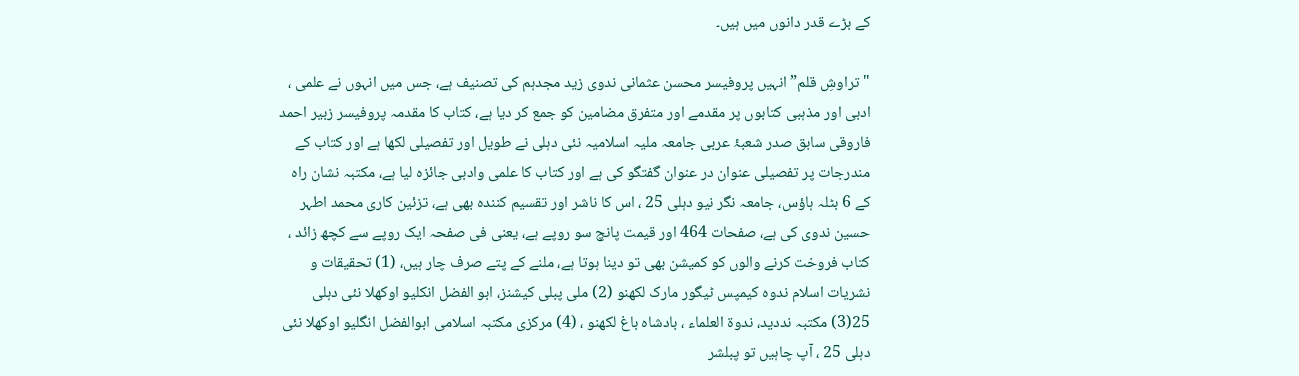کے بڑے قدر دانوں میں ہیں۔

"تراوشِ قلم” انہیں پروفیسر محسن عثمانی ندوی زید مجدہم کی تصنیف ہے، جس میں انہوں نے علمی ، ادبی اور مذہبی کتابوں پر مقدمے اور متفرق مضامین کو جمع کر دیا ہے، کتاب کا مقدمہ پروفیسر زبیر احمد فاروقی سابق صدر شعبۂ عربی جامعہ ملیہ اسلامیہ نئی دہلی نے طویل اور تفصیلی لکھا ہے اور کتاب کے مندرجات پر تفصیلی عنوان در عنوان گفتگو کی ہے اور کتاب کا علمی وادبی جائزہ لیا ہے، مکتبہ نشان راہ کے 6 بٹلہ ہاؤس، جامعہ نگر نیو دہلی 25 ، اس کا ناشر اور تقسیم کنندہ بھی ہے، تزئین کاری محمد اطہر حسین ندوی کی ہے، صفحات 464 اور قیمت پانچ سو روپے ہے، یعنی فی صفحہ ایک روپے سے کچھ زائد ، کتاب فروخت کرنے والوں کو کمیشن بھی تو دینا ہوتا ہے، ملنے کے پتے صرف چار ہیں، (1) تحقیقات و نشریات اسلام ندوہ کیمپس ٹیگور مارک لکھنو (2) ملی پبلی کیشنز، ابو الفضل انکلیو اوکھلا نئی دہلی 25(3) مکتبہ نددید، ندوۃ العلماء ، بادشاہ باغ لکھنو ، (4) مرکزی مکتبہ اسلامی ابوالفضل انگلیو اوکھلا نئی دہلی 25 ، آپ چاہیں تو پبلشر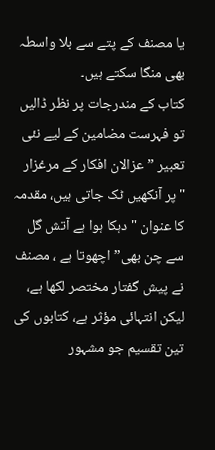یا مصنف کے پتے سے بلا واسطہ بھی منگا سکتے ہیں۔
کتاب کے مندرجات پر نظر ڈالیں تو فہرست مضامین کے لیے نئی تعبیر ” عزالان افکار کے مرغزار "پر آنکھیں ٹک جاتی ہیں، مقدمہ کا عنوان "دہکا ہوا ہے آتش گل سے چن بھی” اچھوتا ہے ، مصنف نے پیش گفتار مختصر لکھا ہے، لیکن انتہائی مؤثر ہے، کتابوں کی تین تقسیم جو مشہور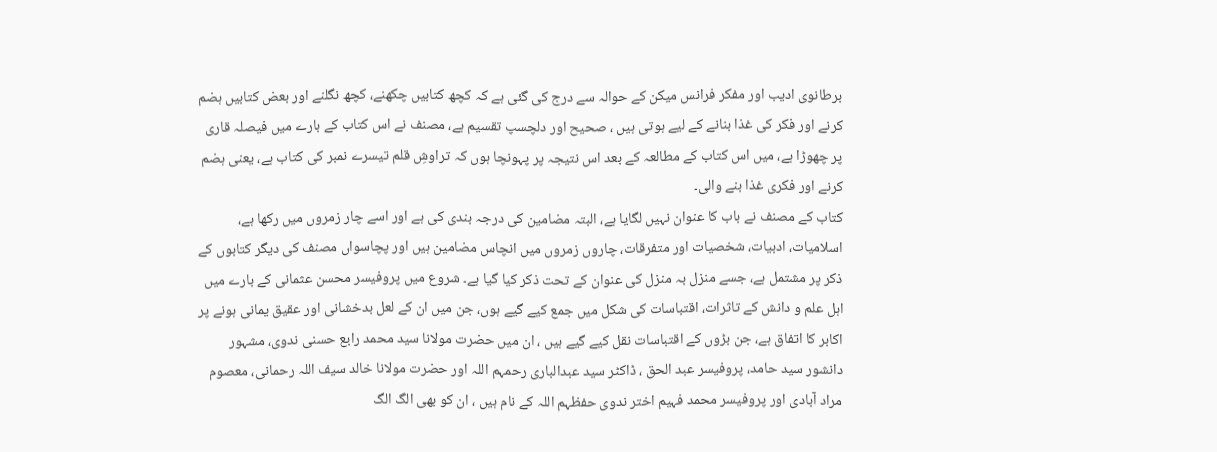برطانوی ادیب اور مفکر فرانس میکن کے حوالہ سے درج کی گئی ہے کہ کچھ کتابیں چکھنے، کچھ نگلنے اور بعض کتابیں ہضم کرنے اور فکر کی غذا بنانے کے لیے ہوتی ہیں ، صحیح اور دلچسپ تقسیم ہے، مصنف نے اس کتاب کے بارے میں فیصلہ قاری پر چھوڑا ہے، میں اس کتاب کے مطالعہ کے بعد اس نتیجہ پر پہونچا ہوں کہ تراوشِ قلم تیسرے نمبر کی کتاب ہے، یعنی ہضم کرنے اور فکری غذا بنے والی۔
کتاب کے مصنف نے باب کا عنوان نہیں لگایا ہے، البتہ مضامین کی درجہ بندی کی ہے اور اسے چار زمروں میں رکھا ہے، اسلامیات، ادبیات، شخصیات اور متفرقات، چاروں زمروں میں انچاس مضامین ہیں اور پچاسواں مصنف کی دیگر کتابوں کے ذکر پر مشتمل ہے، جسے منزل بہ منزل کی عنوان کے تحت ذکر کیا گیا ہے۔ شروع میں پروفیسر محسن عثمانی کے بارے میں اہل علم و دانش کے تاثرات، اقتباسات کی شکل میں جمع کیے گیے ہوں، جن میں ان کے لعل بدخشانی اور عقیق یمانی ہونے پر اکابر کا اتفاق ہے، جن بڑوں کے اقتباسات نقل کیے گیے ہیں ، ان میں حضرت مولانا سید محمد رابع حسنی ندوی، مشہور دانشور سید حامد، پروفیسر عبد الحق ، ڈاکٹر سید عبدالباری رحمہم اللہ اور حضرت مولانا خالد سیف اللہ رحمانی، معصوم مراد آبادی اور پروفیسر محمد فہیم اختر ندوی حفظہم اللہ کے نام ہیں ، ان کو بھی الگ الگ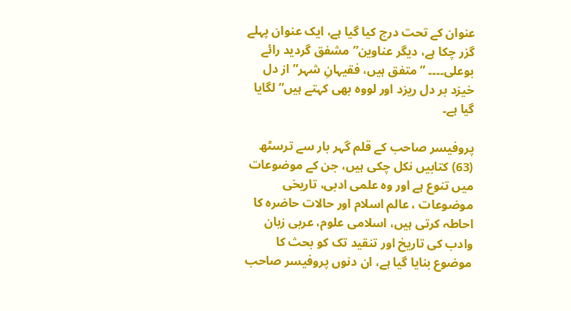عنوان کے تحت درج کیا گیا ہے، ایک عنوان پہلے گزر چکا ہے، دیگر عناوین” مشفق گردید رائے بوعلی۔۔۔۔ ” متفق ہیں، فقیہانِ شہر” از دل خیزد بر دل ریزد اور لووہ بھی کہتے ہیں” لگایا گیا ہے۔

پروفیسر صاحب کے قلم گہر بار سے ترسٹھ (63) کتابیں نکل چکی ہیں، جن کے موضوعات میں تنوع ہے اور وہ علمی ادبی، تاریخی موضوعات ، عالم اسلام اور حالات حاضرہ کا احاطہ کرتی ہیں، اسلامی علوم، عربی زبان وادب کی تاریخ اور تنقید تک کو بحث کا موضوع بنایا گیا ہے، ان دنوں پروفیسر صاحب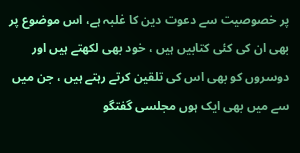پر خصوصیت سے دعوت دین کا غلبہ ہے، اس موضوع پر بھی ان کی کئی کتابیں ہیں ، خود بھی لکھتے ہیں اور دوسروں کو بھی اس کی تلقین کرتے رہتے ہیں ، جن میں سے میں بھی ایک ہوں مجلسی گفتگو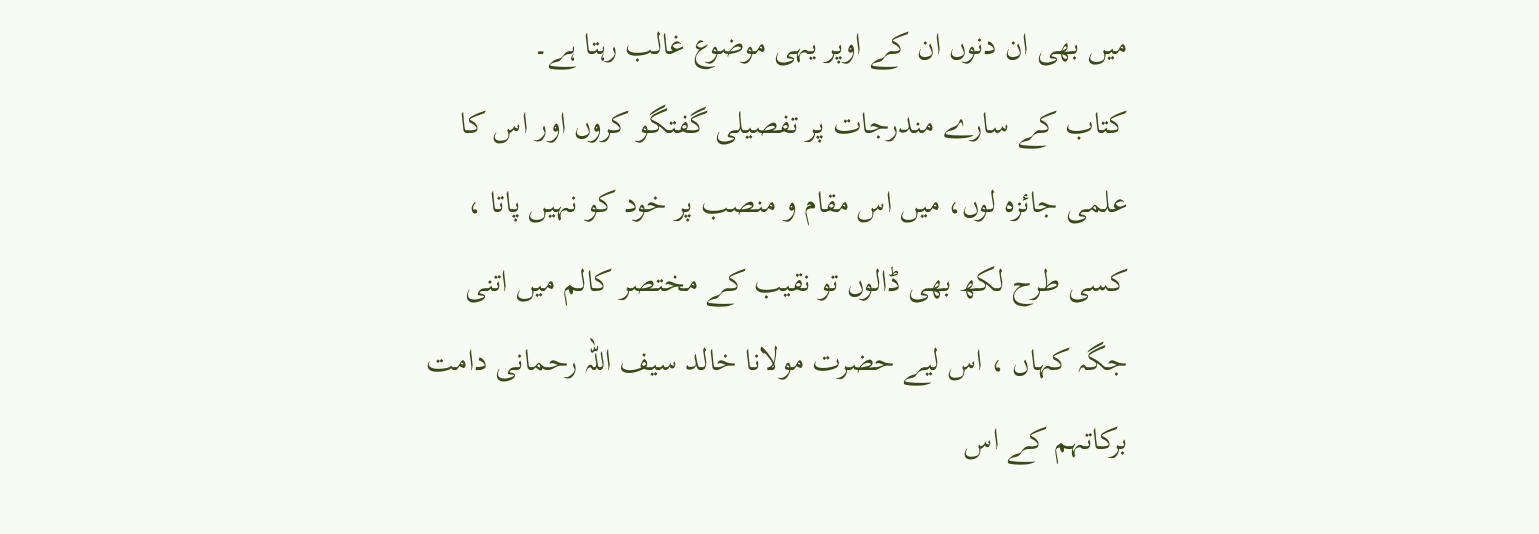میں بھی ان دنوں ان کے اوپر یہی موضوع غالب رہتا ہے۔
کتاب کے سارے مندرجات پر تفصیلی گفتگو کروں اور اس کا علمی جائزہ لوں، میں اس مقام و منصب پر خود کو نہیں پاتا ، کسی طرح لکھ بھی ڈالوں تو نقیب کے مختصر کالم میں اتنی جگہ کہاں ، اس لیے حضرت مولانا خالد سیف اللہ رحمانی دامت برکاتہم کے اس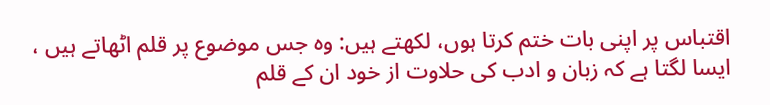اقتباس پر اپنی بات ختم کرتا ہوں، لکھتے ہیں: وہ جس موضوع پر قلم اٹھاتے ہیں ، ایسا لگتا ہے کہ زبان و ادب کی حلاوت از خود ان کے قلم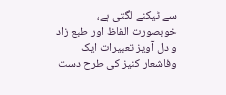سے ٹیکنے لگتی ہے، خوبصورت الفاظ اور طبع زاد و دل آویز تعبیرات ایک وفاشعار کنیز کی طرح دست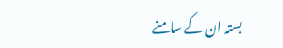بستہ ان کے سامنے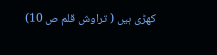کھڑی ہیں ( تراوش قلم ص 10)